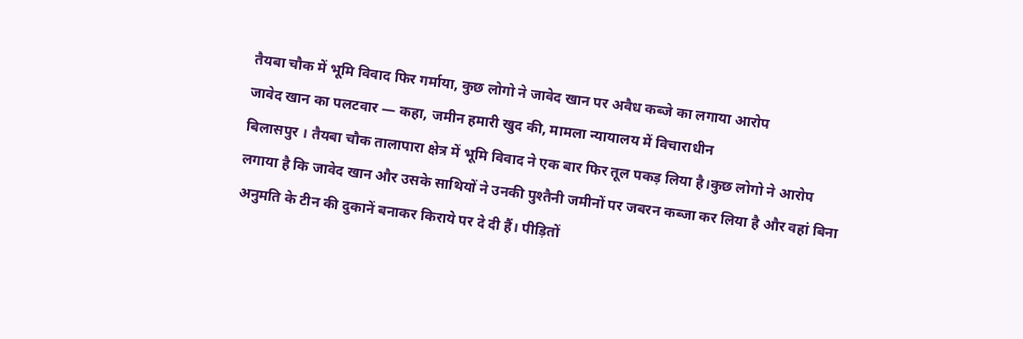तैयबा चौक में भूमि विवाद फिर गर्माया, कुछ लोगो ने जावेद खान पर अवैध कब्जे का लगाया आरोप
जावेद खान का पलटवार — कहा, जमीन हमारी खुद की, मामला न्यायालय में विचाराधीन
बिलासपुर । तैयबा चौक तालापारा क्षेत्र में भूमि विवाद ने एक बार फिर तूल पकड़ लिया है।कुछ लोगो ने आरोप लगाया है कि जावेद खान और उसके साथियों ने उनकी पुश्तैनी जमीनों पर जबरन कब्जा कर लिया है और वहां बिना अनुमति के टीन की दुकानें बनाकर किराये पर दे दी हैं। पीड़ितों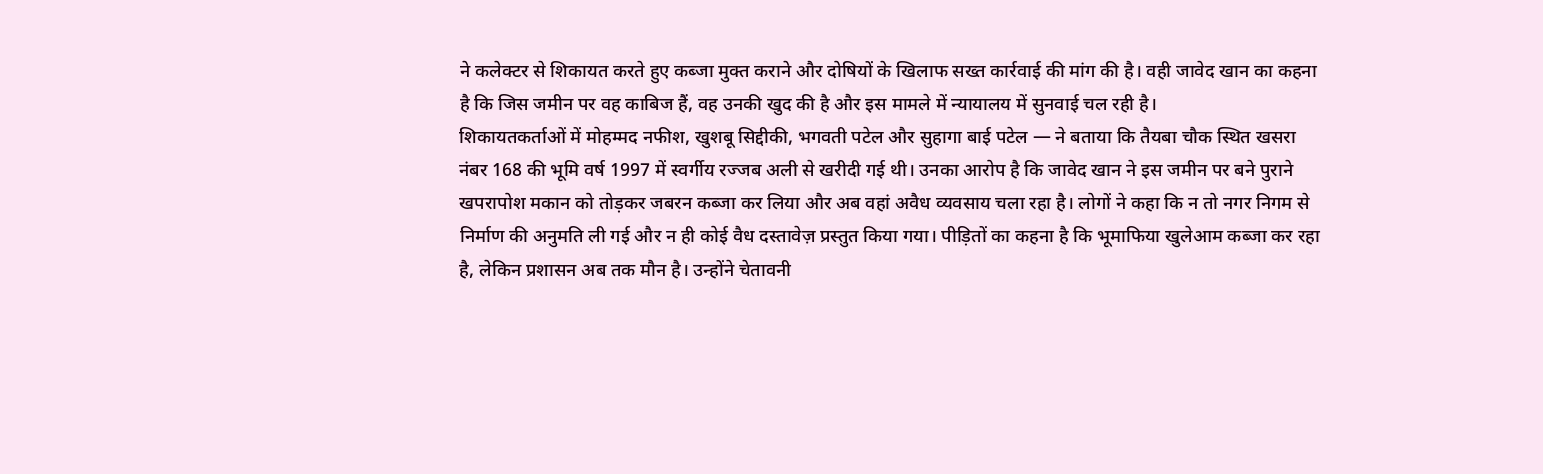ने कलेक्टर से शिकायत करते हुए कब्जा मुक्त कराने और दोषियों के खिलाफ सख्त कार्रवाई की मांग की है। वही जावेद खान का कहना है कि जिस जमीन पर वह काबिज हैं, वह उनकी खुद की है और इस मामले में न्यायालय में सुनवाई चल रही है।
शिकायतकर्ताओं में मोहम्मद नफीश, खुशबू सिद्दीकी, भगवती पटेल और सुहागा बाई पटेल — ने बताया कि तैयबा चौक स्थित खसरा नंबर 168 की भूमि वर्ष 1997 में स्वर्गीय रज्जब अली से खरीदी गई थी। उनका आरोप है कि जावेद खान ने इस जमीन पर बने पुराने खपरापोश मकान को तोड़कर जबरन कब्जा कर लिया और अब वहां अवैध व्यवसाय चला रहा है। लोगों ने कहा कि न तो नगर निगम से निर्माण की अनुमति ली गई और न ही कोई वैध दस्तावेज़ प्रस्तुत किया गया। पीड़ितों का कहना है कि भूमाफिया खुलेआम कब्जा कर रहा है, लेकिन प्रशासन अब तक मौन है। उन्होंने चेतावनी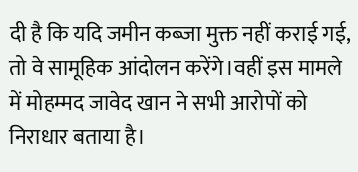दी है कि यदि जमीन कब्जा मुक्त नहीं कराई गई, तो वे सामूहिक आंदोलन करेंगे।वहीं इस मामले में मोहम्मद जावेद खान ने सभी आरोपों को निराधार बताया है।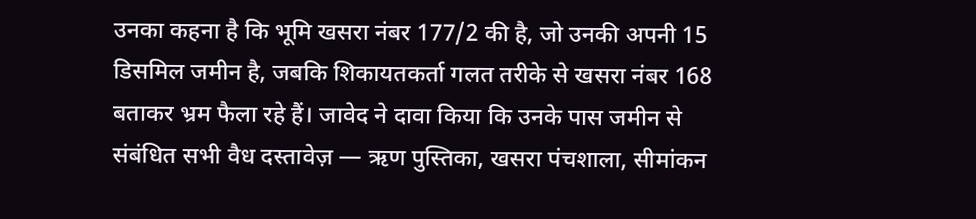उनका कहना है कि भूमि खसरा नंबर 177/2 की है, जो उनकी अपनी 15 डिसमिल जमीन है, जबकि शिकायतकर्ता गलत तरीके से खसरा नंबर 168 बताकर भ्रम फैला रहे हैं। जावेद ने दावा किया कि उनके पास जमीन से संबंधित सभी वैध दस्तावेज़ — ऋण पुस्तिका, खसरा पंचशाला, सीमांकन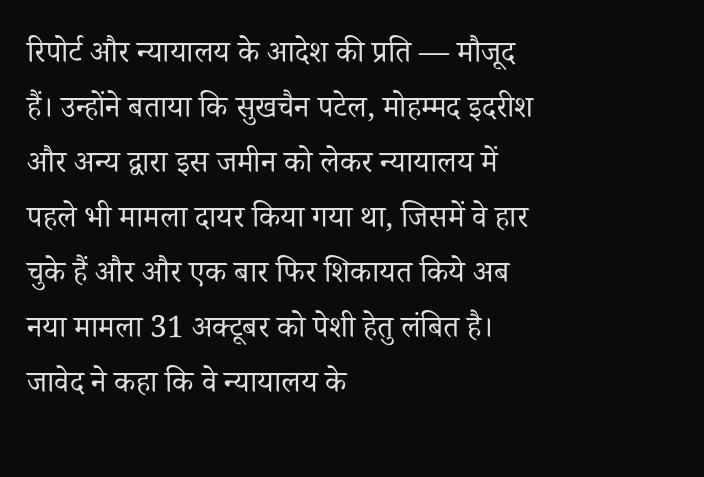रिपोर्ट और न्यायालय के आदेश की प्रति — मौजूद हैं। उन्होंने बताया कि सुखचैन पटेल, मोहम्मद इदरीश और अन्य द्वारा इस जमीन को लेकर न्यायालय में पहले भी मामला दायर किया गया था, जिसमें वे हार चुके हैं और और एक बार फिर शिकायत किये अब नया मामला 31 अक्टूबर को पेशी हेतु लंबित है। जावेद ने कहा कि वे न्यायालय के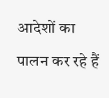आदेशों का पालन कर रहे हैं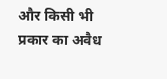और किसी भी प्रकार का अवैध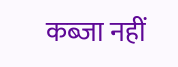कब्जा नहीं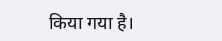किया गया है।